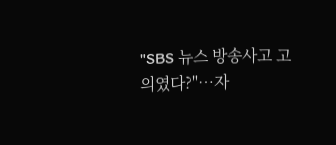"SBS 뉴스 방송사고 고의였다?"…자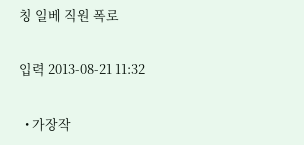칭 일베 직원 폭로

입력 2013-08-21 11:32

  • 가장작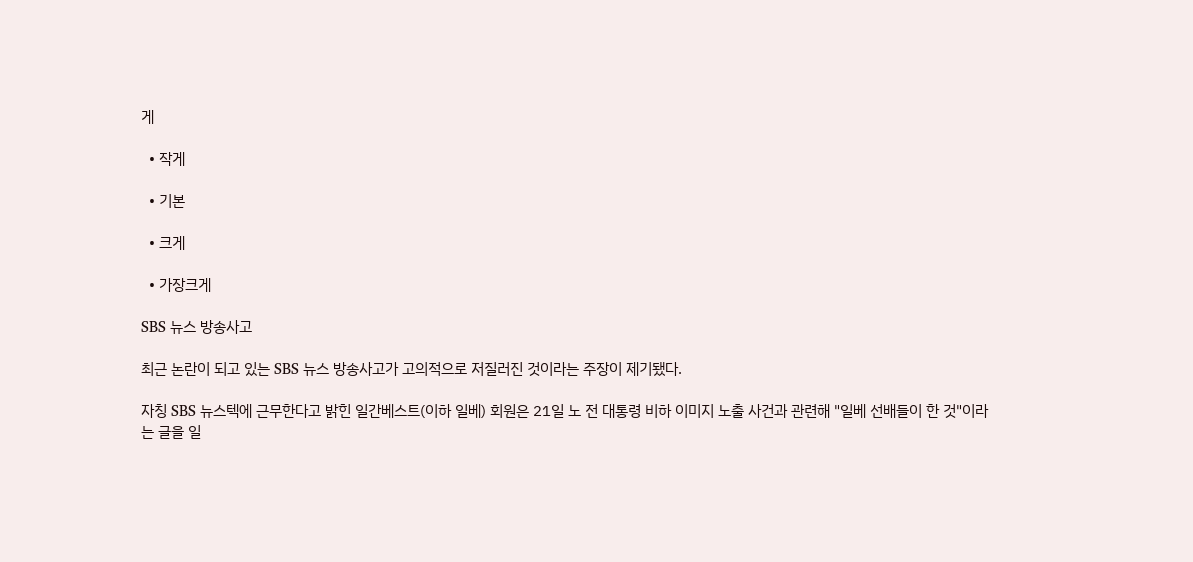게

  • 작게

  • 기본

  • 크게

  • 가장크게

SBS 뉴스 방송사고

최근 논란이 되고 있는 SBS 뉴스 방송사고가 고의적으로 저질러진 것이라는 주장이 제기됐다.

자칭 SBS 뉴스텍에 근무한다고 밝힌 일간베스트(이하 일베) 회원은 21일 노 전 대통령 비하 이미지 노출 사건과 관련해 "일베 선배들이 한 것"이라는 글을 일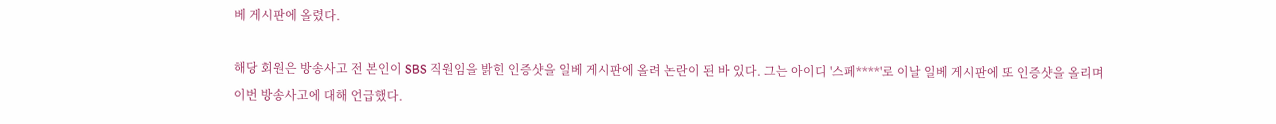베 게시판에 올렸다.

해당 회원은 방송사고 전 본인이 SBS 직원임을 밝힌 인증샷을 일베 게시판에 올려 논란이 된 바 있다. 그는 아이디 '스페****'로 이날 일베 게시판에 또 인증샷을 올리며 이번 방송사고에 대해 언급했다.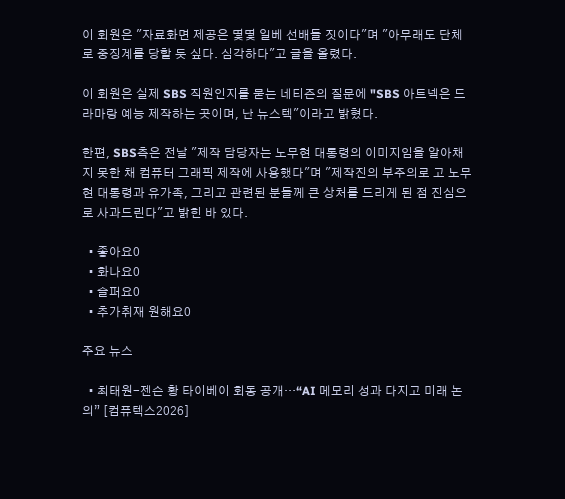이 회원은 "자료화면 제공은 몇몇 일베 선배들 짓이다"며 "아무래도 단체로 중징계를 당할 듯 싶다. 심각하다"고 글을 올렸다.

이 회원은 실제 SBS 직원인지를 묻는 네티즌의 질문에 "SBS 아트넥은 드라마랑 예능 제작하는 곳이며, 난 뉴스텍"이라고 밝혔다.

한편, SBS측은 전날 "제작 담당자는 노무현 대통령의 이미지임을 알아채지 못한 채 컴퓨터 그래픽 제작에 사용했다"며 "제작진의 부주의로 고 노무현 대통령과 유가족, 그리고 관련된 분들께 큰 상처를 드리게 된 점 진심으로 사과드린다"고 밝힌 바 있다.

  • 좋아요0
  • 화나요0
  • 슬퍼요0
  • 추가취재 원해요0

주요 뉴스

  • 최태원-젠슨 황 타이베이 회동 공개…“AI 메모리 성과 다지고 미래 논의” [컴퓨텍스2026]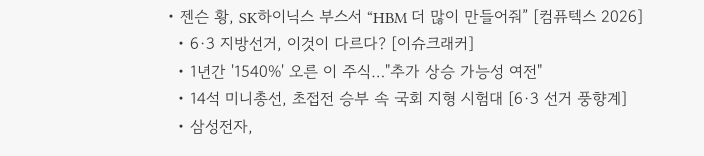• 젠슨 황, SK하이닉스 부스서 “HBM 더 많이 만들어줘” [컴퓨텍스 2026]
  • 6·3 지방선거, 이것이 다르다? [이슈크래커]
  • 1년간 '1540%' 오른 이 주식…"추가 상승 가능성 여전"
  • 14석 미니총선, 초접전 승부 속 국회 지형 시험대 [6·3 선거 풍향계]
  • 삼성전자,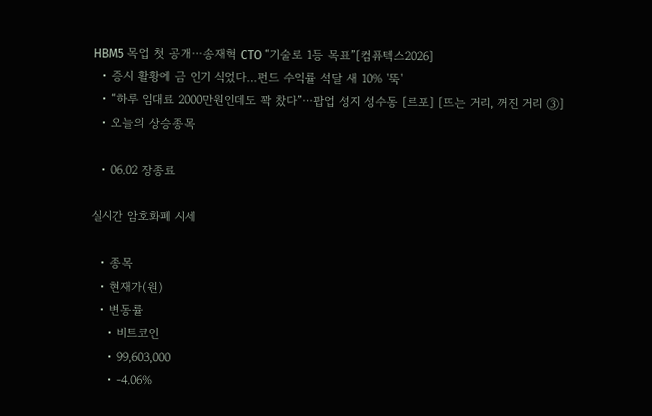HBM5 목업 첫 공개⋯송재혁 CTO “기술로 1등 목표”[컴퓨텍스2026]
  • 증시 활황에 금 인기 식었다…펀드 수익률 석달 새 10% '뚝'
  • “하루 임대료 2000만원인데도 꽉 찼다”⋯팝업 성지 성수동 [르포] [뜨는 거리, 꺼진 거리 ③]
  • 오늘의 상승종목

  • 06.02 장종료

실시간 암호화폐 시세

  • 종목
  • 현재가(원)
  • 변동률
    • 비트코인
    • 99,603,000
    • -4.06%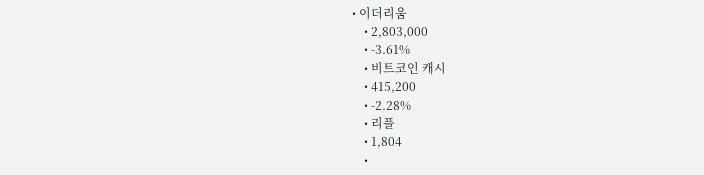• 이더리움
    • 2,803,000
    • -3.61%
    • 비트코인 캐시
    • 415,200
    • -2.28%
    • 리플
    • 1,804
    •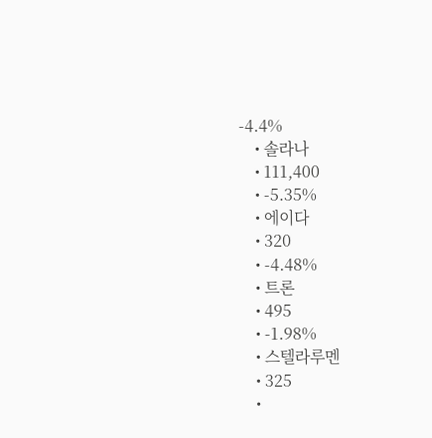-4.4%
    • 솔라나
    • 111,400
    • -5.35%
    • 에이다
    • 320
    • -4.48%
    • 트론
    • 495
    • -1.98%
    • 스텔라루멘
    • 325
    •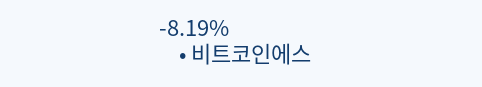-8.19%
    • 비트코인에스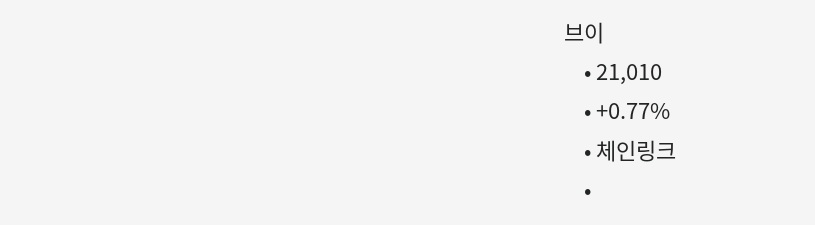브이
    • 21,010
    • +0.77%
    • 체인링크
    •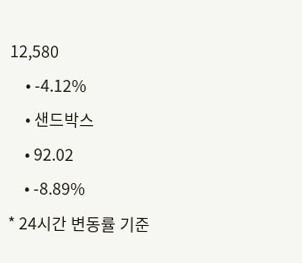12,580
    • -4.12%
    • 샌드박스
    • 92.02
    • -8.89%
* 24시간 변동률 기준